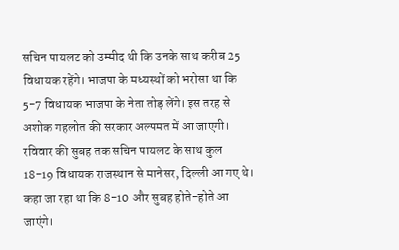सचिन पायलट को उम्मीद थी कि उनके साथ करीब 25 विधायक रहेंगे। भाजपा के मध्यस्थों को भरोसा था कि 5-7 विधायक भाजपा के नेता तोड़ लेंगे। इस तरह से अशोक गहलोत की सरकार अल्पमत में आ जाएगी। रविवार की सुबह तक सचिन पायलट के साथ कुल 18-19 विधायक राजस्थान से मानेसर, दिल्ली आ गए थे। कहा जा रहा था कि 8-10 और सुबह होते-होते आ जाएंगे।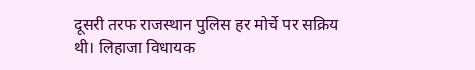दूसरी तरफ राजस्थान पुलिस हर मोर्चे पर सक्रिय थी। लिहाजा विधायक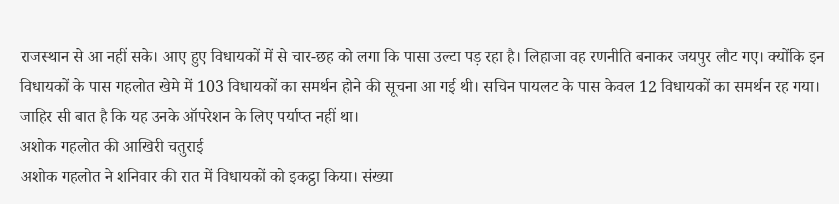राजस्थान से आ नहीं सके। आए हुए विधायकों में से चार-छह को लगा कि पासा उल्टा पड़ रहा है। लिहाजा वह रणनीति बनाकर जयपुर लौट गए। क्योंकि इन विधायकों के पास गहलोत खेमे में 103 विधायकों का समर्थन होने की सूचना आ गई थी। सचिन पायलट के पास केवल 12 विधायकों का समर्थन रह गया। जाहिर सी बात है कि यह उनके ऑपरेशन के लिए पर्याप्त नहीं था।
अशोक गहलोत की आखिरी चतुराई
अशोक गहलोत ने शनिवार की रात में विधायकों को इकट्ठा किया। संख्या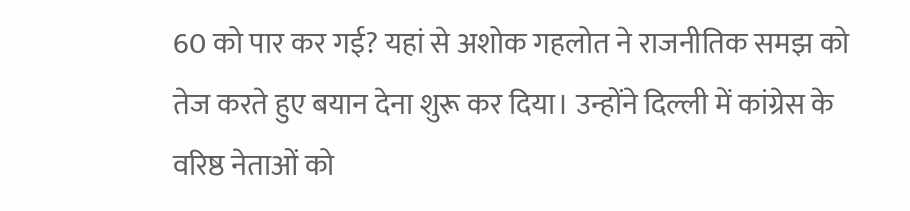60 को पार कर गई? यहां से अशोक गहलोत ने राजनीतिक समझ को तेज करते हुए बयान देना शुरू कर दिया। उन्होंने दिल्ली में कांग्रेस के वरिष्ठ नेताओं को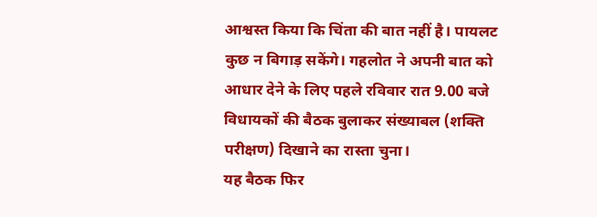आश्वस्त किया कि चिंता की बात नहीं है। पायलट कुछ न बिगाड़ सकेंगे। गहलोत ने अपनी बात को आधार देने के लिए पहले रविवार रात 9.00 बजे विधायकों की बैठक बुलाकर संख्याबल (शक्ति परीक्षण) दिखाने का रास्ता चुना।
यह बैठक फिर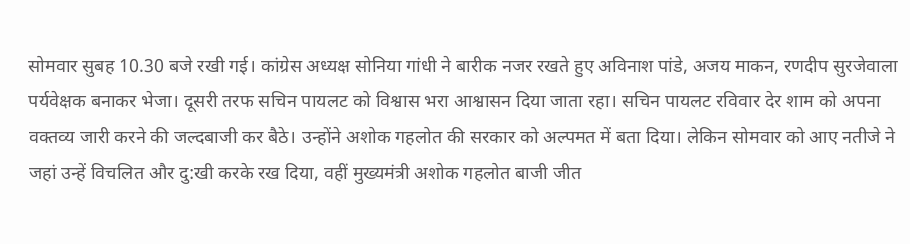सोमवार सुबह 10.30 बजे रखी गई। कांग्रेस अध्यक्ष सोनिया गांधी ने बारीक नजर रखते हुए अविनाश पांडे, अजय माकन, रणदीप सुरजेवाला पर्यवेक्षक बनाकर भेजा। दूसरी तरफ सचिन पायलट को विश्वास भरा आश्वासन दिया जाता रहा। सचिन पायलट रविवार देर शाम को अपना वक्तव्य जारी करने की जल्दबाजी कर बैठे। उन्होंने अशोक गहलोत की सरकार को अल्पमत में बता दिया। लेकिन सोमवार को आए नतीजे ने जहां उन्हें विचलित और दु:खी करके रख दिया, वहीं मुख्यमंत्री अशोक गहलोत बाजी जीत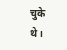चुके थे।